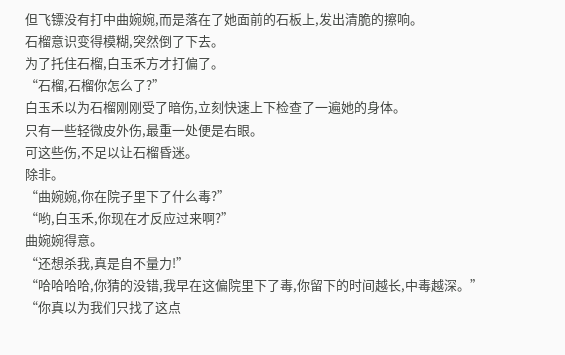但飞镖没有打中曲婉婉,而是落在了她面前的石板上,发出清脆的擦响。
石榴意识变得模糊,突然倒了下去。
为了托住石榴,白玉禾方才打偏了。
“石榴,石榴你怎么了?”
白玉禾以为石榴刚刚受了暗伤,立刻快速上下检查了一遍她的身体。
只有一些轻微皮外伤,最重一处便是右眼。
可这些伤,不足以让石榴昏迷。
除非。
“曲婉婉,你在院子里下了什么毒?”
“哟,白玉禾,你现在才反应过来啊?”
曲婉婉得意。
“还想杀我,真是自不量力!”
“哈哈哈哈,你猜的没错,我早在这偏院里下了毒,你留下的时间越长,中毒越深。”
“你真以为我们只找了这点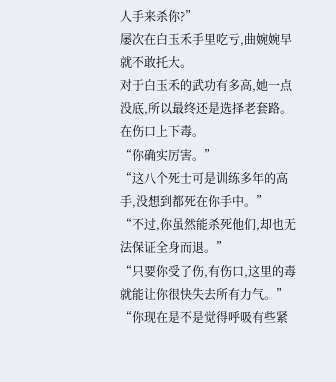人手来杀你?”
屡次在白玉禾手里吃亏,曲婉婉早就不敢托大。
对于白玉禾的武功有多高,她一点没底,所以最终还是选择老套路。
在伤口上下毒。
“你确实厉害。”
“这八个死士可是训练多年的高手,没想到都死在你手中。”
“不过,你虽然能杀死他们,却也无法保证全身而退。”
“只要你受了伤,有伤口,这里的毒就能让你很快失去所有力气。”
“你现在是不是觉得呼吸有些紧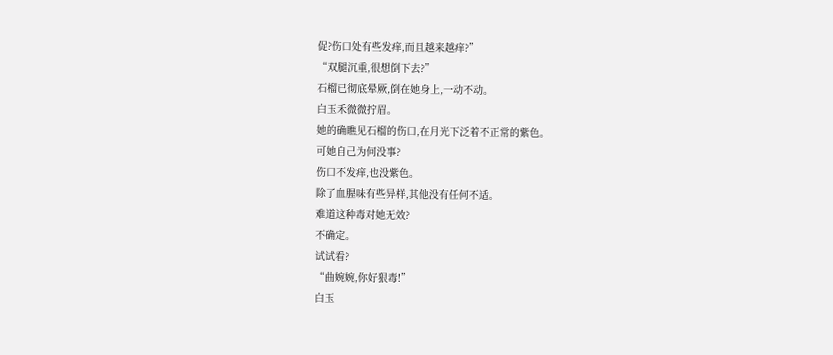促?伤口处有些发痒,而且越来越痒?”
“双腿沉重,很想倒下去?”
石榴已彻底晕厥,倒在她身上,一动不动。
白玉禾微微拧眉。
她的确瞧见石榴的伤口,在月光下泛着不正常的紫色。
可她自己为何没事?
伤口不发痒,也没紫色。
除了血腥味有些异样,其他没有任何不适。
难道这种毒对她无效?
不确定。
试试看?
“曲婉婉,你好狠毒!”
白玉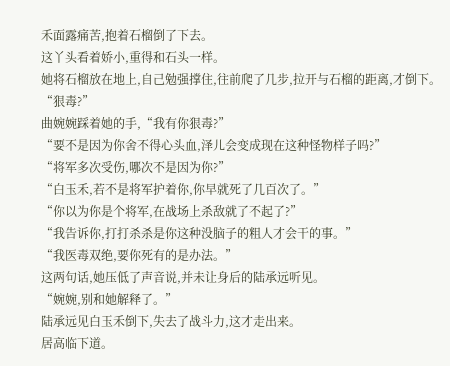禾面露痛苦,抱着石榴倒了下去。
这丫头看着娇小,重得和石头一样。
她将石榴放在地上,自己勉强撑住,往前爬了几步,拉开与石榴的距离,才倒下。
“狠毒?”
曲婉婉踩着她的手,“我有你狠毒?”
“要不是因为你舍不得心头血,泽儿会变成现在这种怪物样子吗?”
“将军多次受伤,哪次不是因为你?”
“白玉禾,若不是将军护着你,你早就死了几百次了。”
“你以为你是个将军,在战场上杀敌就了不起了?”
“我告诉你,打打杀杀是你这种没脑子的粗人才会干的事。”
“我医毒双绝,要你死有的是办法。”
这两句话,她压低了声音说,并未让身后的陆承远听见。
“婉婉,别和她解释了。”
陆承远见白玉禾倒下,失去了战斗力,这才走出来。
居高临下道。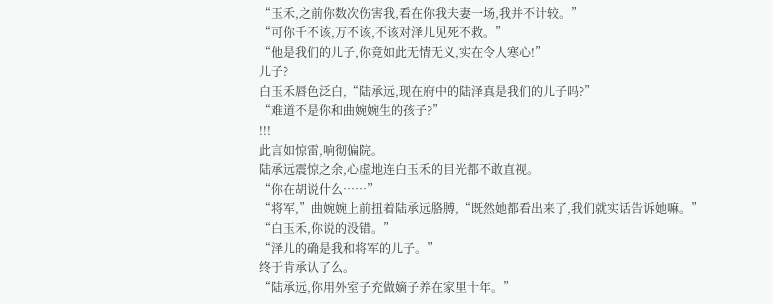“玉禾,之前你数次伤害我,看在你我夫妻一场,我并不计较。”
“可你千不该,万不该,不该对泽儿见死不救。”
“他是我们的儿子,你竟如此无情无义,实在令人寒心!”
儿子?
白玉禾唇色泛白,“陆承远,现在府中的陆泽真是我们的儿子吗?”
“难道不是你和曲婉婉生的孩子?”
!!!
此言如惊雷,响彻偏院。
陆承远震惊之余,心虚地连白玉禾的目光都不敢直视。
“你在胡说什么……”
“将军,”曲婉婉上前扭着陆承远胳膊,“既然她都看出来了,我们就实话告诉她嘛。”
“白玉禾,你说的没错。”
“泽儿的确是我和将军的儿子。”
终于肯承认了么。
“陆承远,你用外室子充做嫡子养在家里十年。”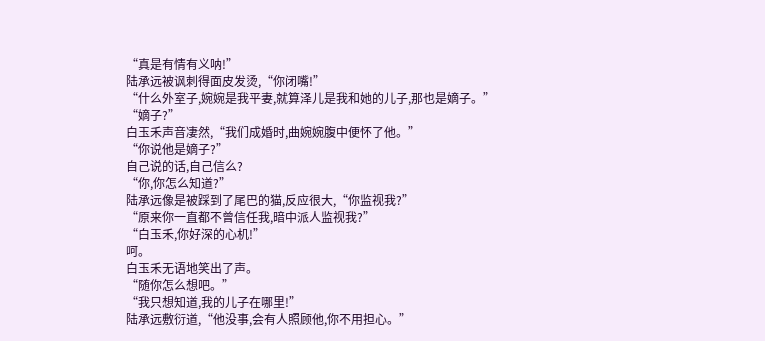“真是有情有义呐!”
陆承远被讽刺得面皮发烫,“你闭嘴!”
“什么外室子,婉婉是我平妻,就算泽儿是我和她的儿子,那也是嫡子。”
“嫡子?”
白玉禾声音凄然,“我们成婚时,曲婉婉腹中便怀了他。”
“你说他是嫡子?”
自己说的话,自己信么?
“你,你怎么知道?”
陆承远像是被踩到了尾巴的猫,反应很大,“你监视我?”
“原来你一直都不曾信任我,暗中派人监视我?”
“白玉禾,你好深的心机!”
呵。
白玉禾无语地笑出了声。
“随你怎么想吧。”
“我只想知道,我的儿子在哪里!”
陆承远敷衍道,“他没事,会有人照顾他,你不用担心。”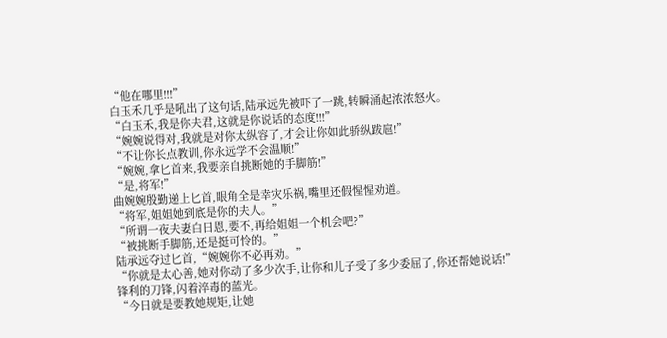“他在哪里!!!”
白玉禾几乎是吼出了这句话,陆承远先被吓了一跳,转瞬涌起浓浓怒火。
“白玉禾,我是你夫君,这就是你说话的态度!!!”
“婉婉说得对,我就是对你太纵容了,才会让你如此骄纵跋扈!”
“不让你长点教训,你永远学不会温顺!”
“婉婉,拿匕首来,我要亲自挑断她的手脚筋!”
“是,将军!”
曲婉婉殷勤递上匕首,眼角全是幸灾乐祸,嘴里还假惺惺劝道。
“将军,姐姐她到底是你的夫人。”
“所谓一夜夫妻白日恩,要不,再给姐姐一个机会吧?”
“被挑断手脚筋,还是挺可怜的。”
陆承远夺过匕首,“婉婉你不必再劝。”
“你就是太心善,她对你动了多少次手,让你和儿子受了多少委屈了,你还帮她说话!”
锋利的刀锋,闪着淬毒的蓝光。
“今日就是要教她规矩,让她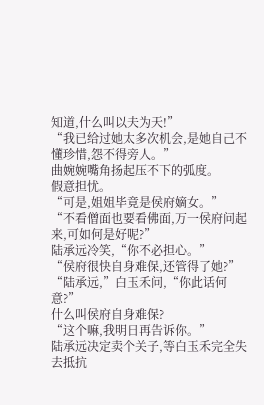知道,什么叫以夫为天!”
“我已给过她太多次机会,是她自己不懂珍惜,怨不得旁人。”
曲婉婉嘴角扬起压不下的弧度。
假意担忧。
“可是,姐姐毕竟是侯府嫡女。”
“不看僧面也要看佛面,万一侯府问起来,可如何是好呢?”
陆承远冷笑,“你不必担心。”
“侯府很快自身难保,还管得了她?”
“陆承远,”白玉禾问,“你此话何意?”
什么叫侯府自身难保?
“这个嘛,我明日再告诉你。”
陆承远决定卖个关子,等白玉禾完全失去抵抗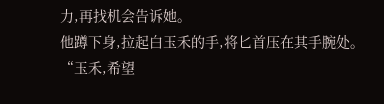力,再找机会告诉她。
他蹲下身,拉起白玉禾的手,将匕首压在其手腕处。
“玉禾,希望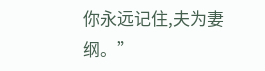你永远记住,夫为妻纲。”